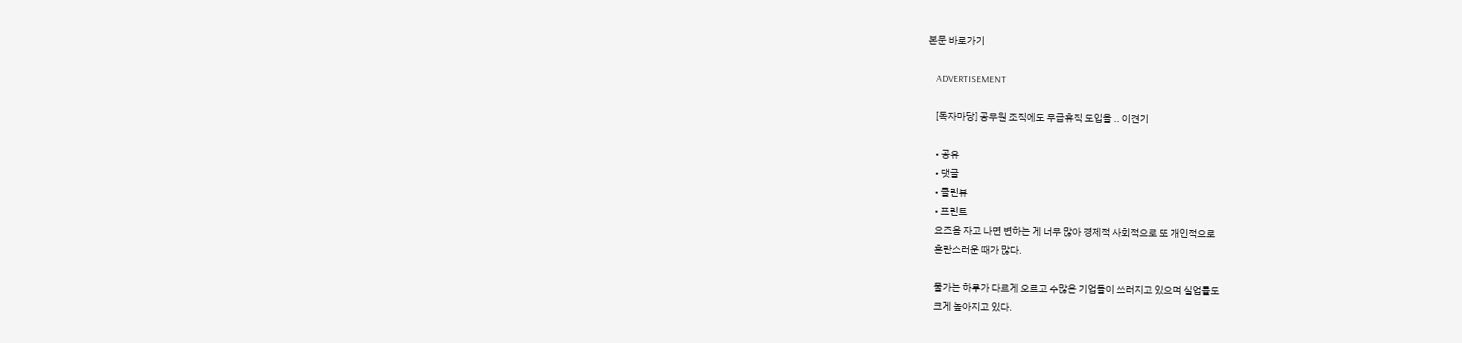본문 바로가기

    ADVERTISEMENT

    [독자마당] 공무원 조직에도 무급휴직 도입을 .. 이견기

    • 공유
    • 댓글
    • 클린뷰
    • 프린트
    요즈음 자고 나면 변하는 게 너무 많아 경제적 사회적으로 또 개인적으로
    혼란스러운 때가 많다.

    물가는 하루가 다르게 오르고 수많은 기업들이 쓰러지고 있으며 실업률도
    크게 높아지고 있다.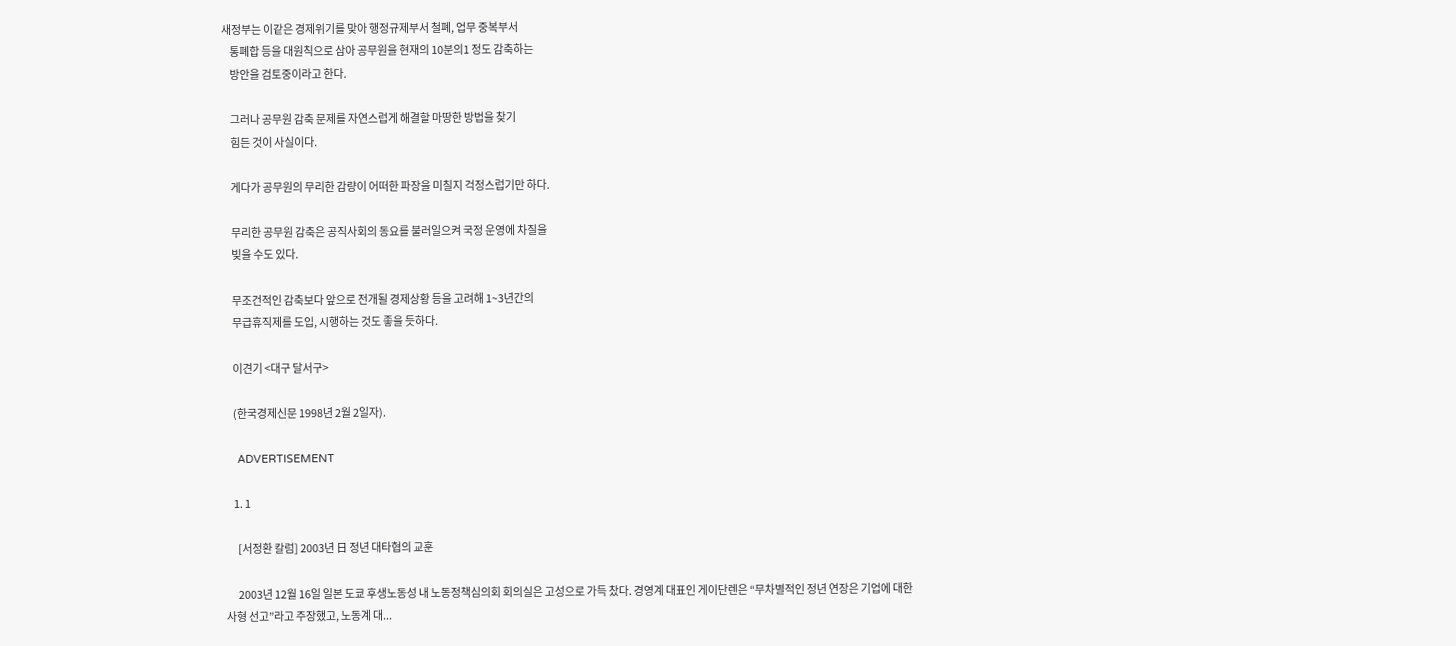새정부는 이같은 경제위기를 맞아 행정규제부서 철폐, 업무 중복부서
    통폐합 등을 대원칙으로 삼아 공무원을 현재의 10분의1 정도 감축하는
    방안을 검토중이라고 한다.

    그러나 공무원 감축 문제를 자연스럽게 해결할 마땅한 방법을 찾기
    힘든 것이 사실이다.

    게다가 공무원의 무리한 감량이 어떠한 파장을 미칠지 걱정스럽기만 하다.

    무리한 공무원 감축은 공직사회의 동요를 불러일으켜 국정 운영에 차질을
    빚을 수도 있다.

    무조건적인 감축보다 앞으로 전개될 경제상황 등을 고려해 1~3년간의
    무급휴직제를 도입, 시행하는 것도 좋을 듯하다.

    이견기 <대구 달서구>

    (한국경제신문 1998년 2월 2일자).

    ADVERTISEMENT

    1. 1

      [서정환 칼럼] 2003년 日 정년 대타협의 교훈

      2003년 12월 16일 일본 도쿄 후생노동성 내 노동정책심의회 회의실은 고성으로 가득 찼다. 경영계 대표인 게이단렌은 “무차별적인 정년 연장은 기업에 대한 사형 선고”라고 주장했고, 노동계 대...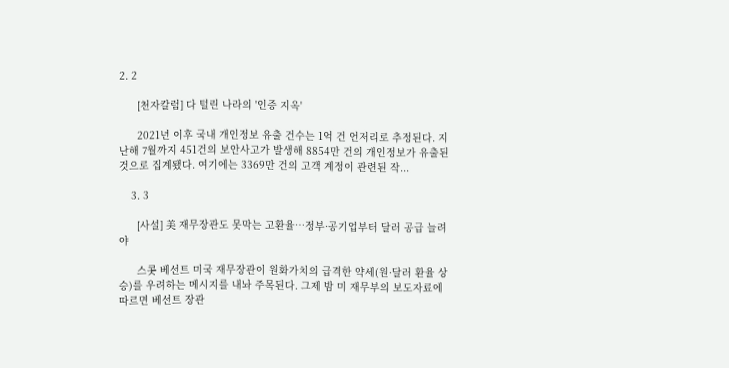2. 2

      [천자칼럼] 다 털린 나라의 '인증 지옥'

      2021년 이후 국내 개인정보 유출 건수는 1억 건 언저리로 추정된다. 지난해 7월까지 451건의 보안사고가 발생해 8854만 건의 개인정보가 유출된 것으로 집계됐다. 여기에는 3369만 건의 고객 계정이 관련된 작...

    3. 3

      [사설] 美 재무장관도 못막는 고환율…정부·공기업부터 달러 공급 늘려야

      스콧 베선트 미국 재무장관이 원화가치의 급격한 약세(원·달러 환율 상승)를 우려하는 메시지를 내놔 주목된다. 그제 밤 미 재무부의 보도자료에 따르면 베선트 장관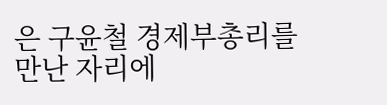은 구윤철 경제부총리를 만난 자리에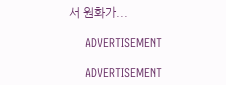서 원화가...

    ADVERTISEMENT

    ADVERTISEMENT